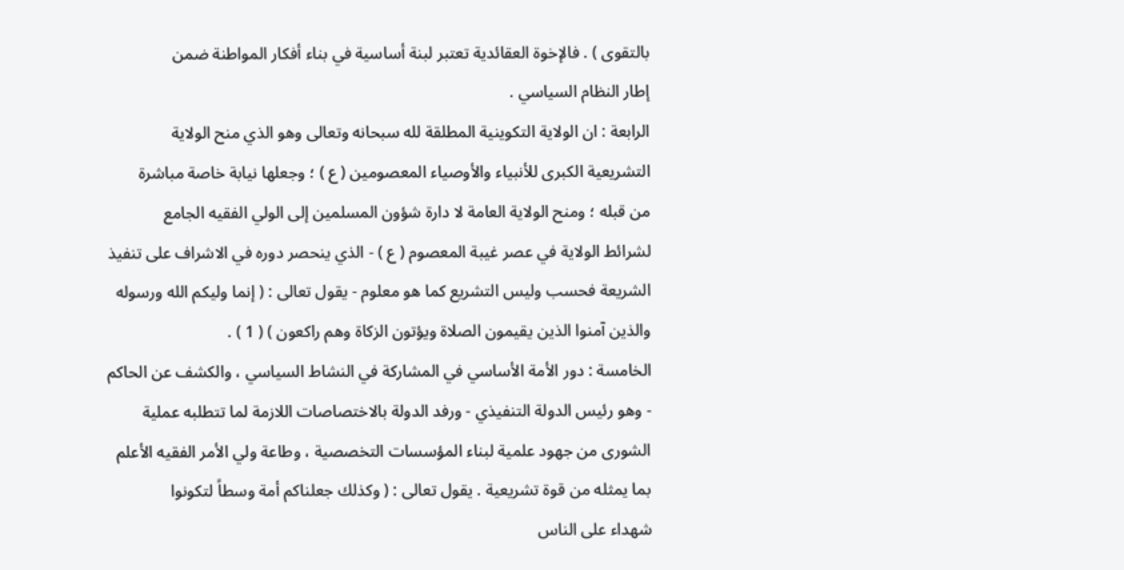بالتقوى ) . فالإخوة العقائدية تعتبر لبنة أساسية في بناء أفكار المواطنة ضمن
إطار النظام السياسي .
الرابعة : ان الولاية التكوينية المطلقة لله سبحانه وتعالى وهو الذي منح الولاية
التشريعية الكبرى للأنبياء والأوصياء المعصومين ( ع ) ؛ وجعلها نيابة خاصة مباشرة
من قبله ؛ ومنح الولاية العامة لا دارة شؤون المسلمين إلى الولي الفقيه الجامع
لشرائط الولاية في عصر غيبة المعصوم ( ع ) - الذي ينحصر دوره في الاشراف على تنفيذ
الشريعة فحسب وليس التشريع كما هو معلوم - يقول تعالى : ( إنما وليكم الله ورسوله
والذين آمنوا الذين يقيمون الصلاة ويؤتون الزكاة وهم راكعون ) ( 1 ) .
الخامسة : دور الأمة الأساسي في المشاركة في النشاط السياسي ، والكشف عن الحاكم
- وهو رئيس الدولة التنفيذي - ورفد الدولة بالاختصاصات اللازمة لما تتطلبه عملية
الشورى من جهود علمية لبناء المؤسسات التخصصية ، وطاعة ولي الأمر الفقيه الأعلم
بما يمثله من قوة تشريعية . يقول تعالى : ( وكذلك جعلناكم أمة وسطاً لتكونوا
شهداء على الناس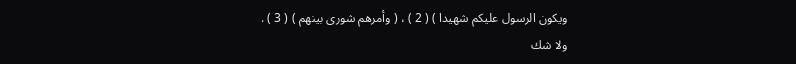ويكون الرسول عليكم شهيدا ) ( 2 ) ، ( وأمرهم شورى بينهم ) ( 3 ) .
ولا شك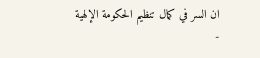ان السر في كمال تنظيم الحكومة الإلهية -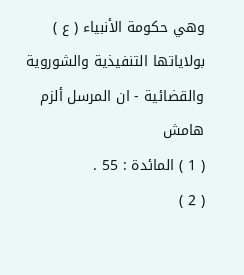وهي حكومة الأنبياء ( ع )
بولاياتها التنفيذية والشوروية والقضائية - ان المرسل ألزم
هامش
( 1 ) المائدة : 55 .
( 2 )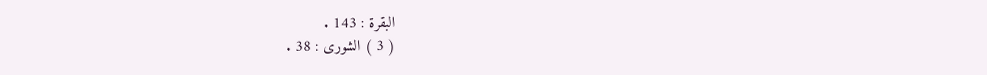البقرة : 143 .
( 3 ) الشورى : 38 .